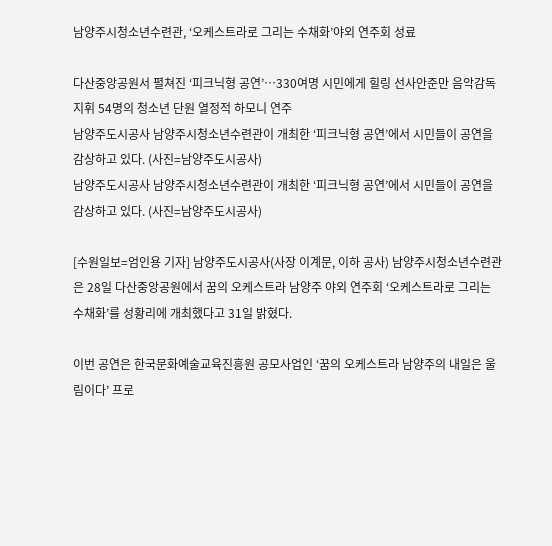남양주시청소년수련관, ‘오케스트라로 그리는 수채화’야외 연주회 성료

다산중앙공원서 펼쳐진 ‘피크닉형 공연’…330여명 시민에게 힐링 선사안준만 음악감독 지휘 54명의 청소년 단원 열정적 하모니 연주
남양주도시공사 남양주시청소년수련관이 개최한 ‘피크닉형 공연’에서 시민들이 공연을 감상하고 있다. (사진=남양주도시공사)
남양주도시공사 남양주시청소년수련관이 개최한 ‘피크닉형 공연’에서 시민들이 공연을 감상하고 있다. (사진=남양주도시공사)

[수원일보=엄인용 기자] 남양주도시공사(사장 이계문, 이하 공사) 남양주시청소년수련관은 28일 다산중앙공원에서 꿈의 오케스트라 남양주 야외 연주회 ‘오케스트라로 그리는 수채화’를 성황리에 개최했다고 31일 밝혔다.

이번 공연은 한국문화예술교육진흥원 공모사업인 ‘꿈의 오케스트라 남양주의 내일은 울림이다’ 프로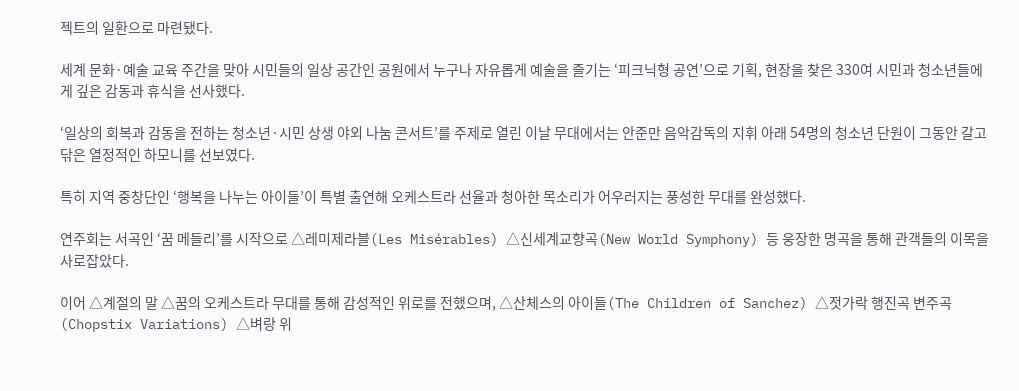젝트의 일환으로 마련됐다.

세계 문화·예술 교육 주간을 맞아 시민들의 일상 공간인 공원에서 누구나 자유롭게 예술을 즐기는 ‘피크닉형 공연’으로 기획, 현장을 찾은 330여 시민과 청소년들에게 깊은 감동과 휴식을 선사했다.

‘일상의 회복과 감동을 전하는 청소년·시민 상생 야외 나눔 콘서트’를 주제로 열린 이날 무대에서는 안준만 음악감독의 지휘 아래 54명의 청소년 단원이 그동안 갈고닦은 열정적인 하모니를 선보였다.

특히 지역 중창단인 ‘행복을 나누는 아이들’이 특별 출연해 오케스트라 선율과 청아한 목소리가 어우러지는 풍성한 무대를 완성했다.

연주회는 서곡인 ‘꿈 메들리’를 시작으로 △레미제라블(Les Misérables) △신세계교향곡(New World Symphony) 등 웅장한 명곡을 통해 관객들의 이목을 사로잡았다.

이어 △계절의 말 △꿈의 오케스트라 무대를 통해 감성적인 위로를 전했으며, △산체스의 아이들(The Children of Sanchez) △젓가락 행진곡 변주곡(Chopstix Variations) △벼랑 위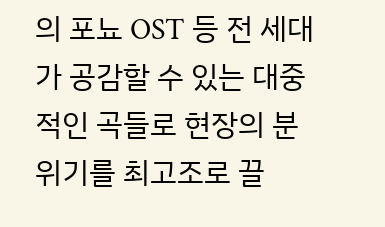의 포뇨 OST 등 전 세대가 공감할 수 있는 대중적인 곡들로 현장의 분위기를 최고조로 끌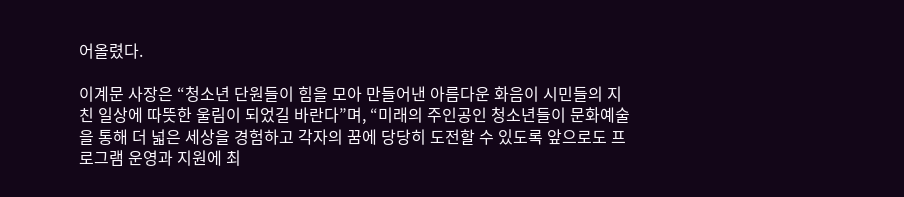어올렸다.

이계문 사장은 “청소년 단원들이 힘을 모아 만들어낸 아름다운 화음이 시민들의 지친 일상에 따뜻한 울림이 되었길 바란다”며, “미래의 주인공인 청소년들이 문화예술을 통해 더 넓은 세상을 경험하고 각자의 꿈에 당당히 도전할 수 있도록 앞으로도 프로그램 운영과 지원에 최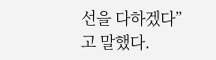선을 다하겠다”고 말했다.